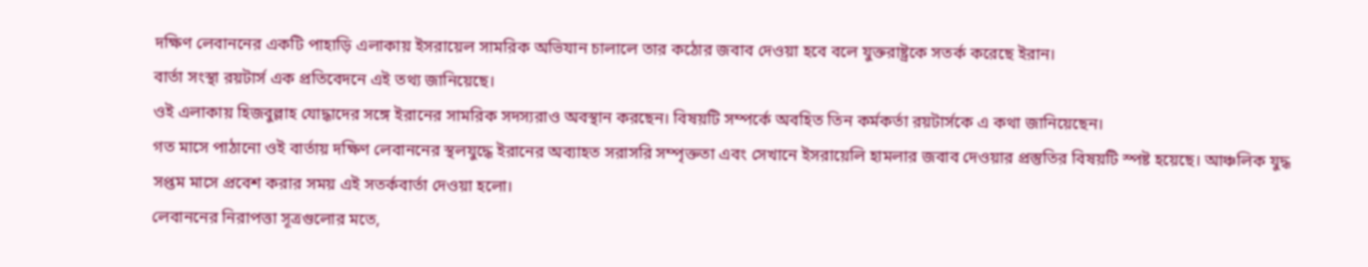দক্ষিণ লেবাননের একটি পাহাড়ি এলাকায় ইসরায়েল সামরিক অভিযান চালালে তার কঠোর জবাব দেওয়া হবে বলে যুক্তরাষ্ট্রকে সতর্ক করেছে ইরান।
বার্তা সংস্থা রয়টার্স এক প্রতিবেদনে এই তথ্য জানিয়েছে।
ওই এলাকায় হিজবুল্লাহ যোদ্ধাদের সঙ্গে ইরানের সামরিক সদস্যরাও অবস্থান করছেন। বিষয়টি সম্পর্কে অবহিত তিন কর্মকর্তা রয়টার্সকে এ কথা জানিয়েছেন।
গত মাসে পাঠানো ওই বার্তায় দক্ষিণ লেবাননের স্থলযুদ্ধে ইরানের অব্যাহত সরাসরি সম্পৃক্ততা এবং সেখানে ইসরায়েলি হামলার জবাব দেওয়ার প্রস্তুতির বিষয়টি স্পষ্ট হয়েছে। আঞ্চলিক যুদ্ধ সপ্তম মাসে প্রবেশ করার সময় এই সতর্কবার্তা দেওয়া হলো।
লেবাননের নিরাপত্তা সূত্রগুলোর মতে,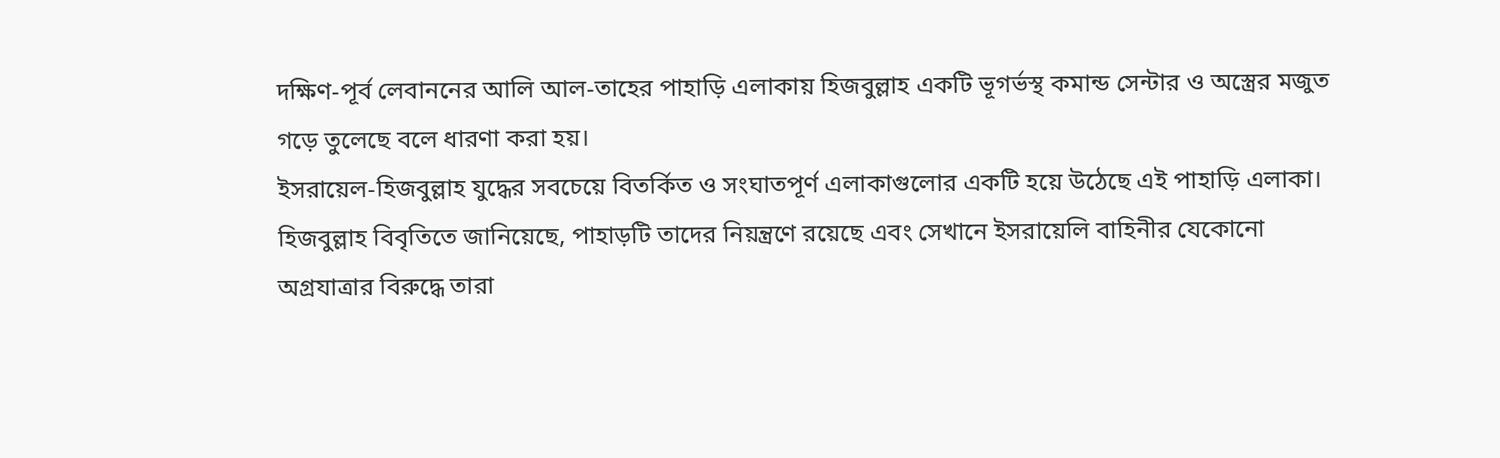দক্ষিণ-পূর্ব লেবাননের আলি আল-তাহের পাহাড়ি এলাকায় হিজবুল্লাহ একটি ভূগর্ভস্থ কমান্ড সেন্টার ও অস্ত্রের মজুত গড়ে তুলেছে বলে ধারণা করা হয়।
ইসরায়েল-হিজবুল্লাহ যুদ্ধের সবচেয়ে বিতর্কিত ও সংঘাতপূর্ণ এলাকাগুলোর একটি হয়ে উঠেছে এই পাহাড়ি এলাকা।
হিজবুল্লাহ বিবৃতিতে জানিয়েছে, পাহাড়টি তাদের নিয়ন্ত্রণে রয়েছে এবং সেখানে ইসরায়েলি বাহিনীর যেকোনো অগ্রযাত্রার বিরুদ্ধে তারা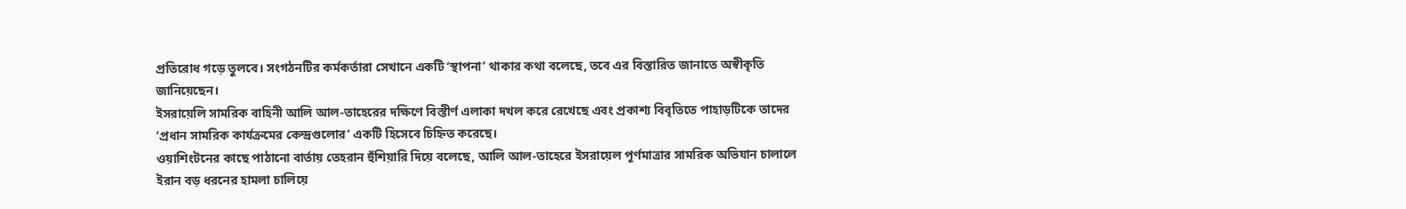প্রতিরোধ গড়ে তুলবে। সংগঠনটির কর্মকর্তারা সেখানে একটি ‘স্থাপনা’ থাকার কথা বলেছে, তবে এর বিস্তারিত জানাতে অস্বীকৃতি জানিয়েছেন।
ইসরায়েলি সামরিক বাহিনী আলি আল-তাহেরের দক্ষিণে বিস্তীর্ণ এলাকা দখল করে রেখেছে এবং প্রকাশ্য বিবৃতিতে পাহাড়টিকে তাদের ‘প্রধান সামরিক কার্যক্রমের কেন্দ্রগুলোর’ একটি হিসেবে চিহ্নিত করেছে।
ওয়াশিংটনের কাছে পাঠানো বার্তায় তেহরান হুঁশিয়ারি দিয়ে বলেছে, আলি আল-তাহেরে ইসরায়েল পূর্ণমাত্রার সামরিক অভিযান চালালে ইরান বড় ধরনের হামলা চালিয়ে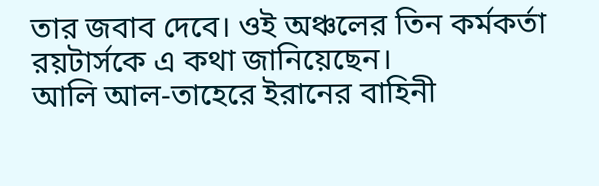তার জবাব দেবে। ওই অঞ্চলের তিন কর্মকর্তা রয়টার্সকে এ কথা জানিয়েছেন।
আলি আল-তাহেরে ইরানের বাহিনী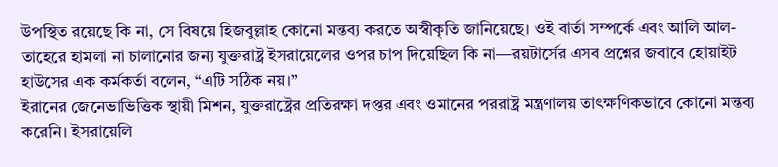উপস্থিত রয়েছে কি না, সে বিষয়ে হিজবুল্লাহ কোনো মন্তব্য করতে অস্বীকৃতি জানিয়েছে। ওই বার্তা সম্পর্কে এবং আলি আল-তাহেরে হামলা না চালানোর জন্য যুক্তরাষ্ট্র ইসরায়েলের ওপর চাপ দিয়েছিল কি না—রয়টার্সের এসব প্রশ্নের জবাবে হোয়াইট হাউসের এক কর্মকর্তা বলেন, “এটি সঠিক নয়।”
ইরানের জেনেভাভিত্তিক স্থায়ী মিশন, যুক্তরাষ্ট্রের প্রতিরক্ষা দপ্তর এবং ওমানের পররাষ্ট্র মন্ত্রণালয় তাৎক্ষণিকভাবে কোনো মন্তব্য করেনি। ইসরায়েলি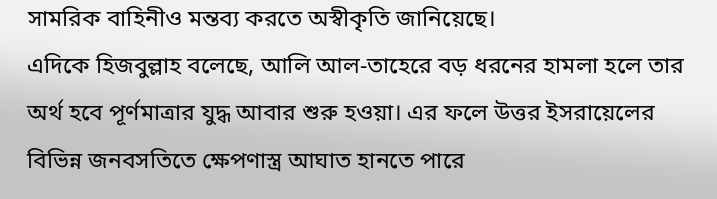সামরিক বাহিনীও মন্তব্য করতে অস্বীকৃতি জানিয়েছে।
এদিকে হিজবুল্লাহ বলেছে, আলি আল-তাহেরে বড় ধরনের হামলা হলে তার অর্থ হবে পূর্ণমাত্রার যুদ্ধ আবার শুরু হওয়া। এর ফলে উত্তর ইসরায়েলের বিভিন্ন জনবসতিতে ক্ষেপণাস্ত্র আঘাত হানতে পারে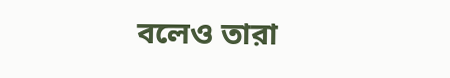বলেও তারা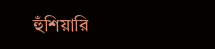হুঁশিয়ারি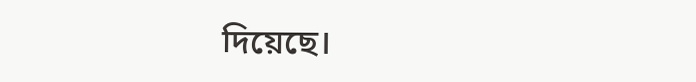দিয়েছে।